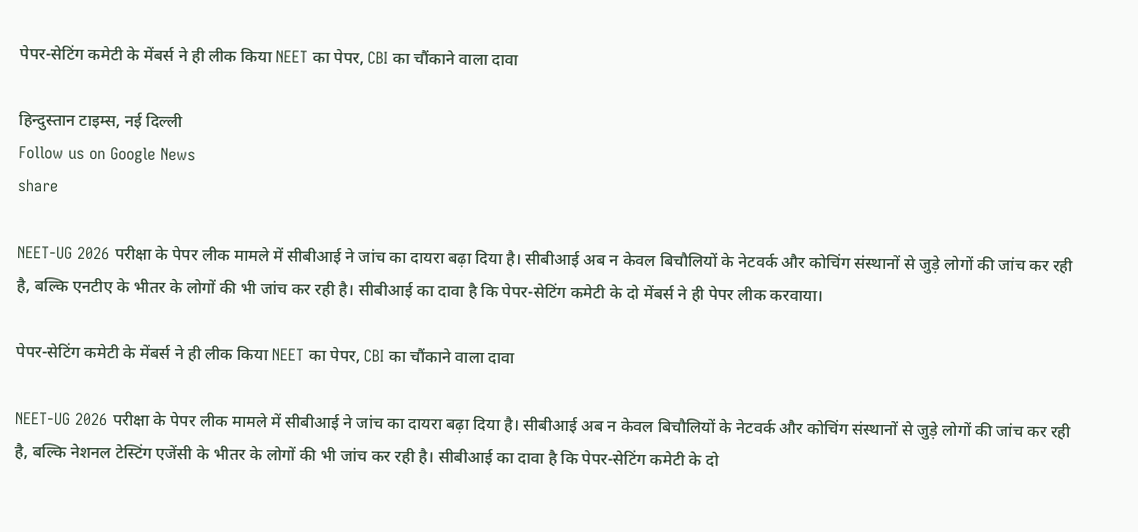पेपर-सेटिंग कमेटी के मेंबर्स ने ही लीक किया NEET का पेपर, CBI का चौंकाने वाला दावा

हिन्दुस्तान टाइम्स, नई दिल्ली
Follow us on Google News
share

NEET-UG 2026 परीक्षा के पेपर लीक मामले में सीबीआई ने जांच का दायरा बढ़ा दिया है। सीबीआई अब न केवल बिचौलियों के नेटवर्क और कोचिंग संस्थानों से जुड़े लोगों की जांच कर रही है, बल्कि एनटीए के भीतर के लोगों की भी जांच कर रही है। सीबीआई का दावा है कि पेपर-सेटिंग कमेटी के दो मेंबर्स ने ही पेपर लीक करवाया।

पेपर-सेटिंग कमेटी के मेंबर्स ने ही लीक किया NEET का पेपर, CBI का चौंकाने वाला दावा

NEET-UG 2026 परीक्षा के पेपर लीक मामले में सीबीआई ने जांच का दायरा बढ़ा दिया है। सीबीआई अब न केवल बिचौलियों के नेटवर्क और कोचिंग संस्थानों से जुड़े लोगों की जांच कर रही है, बल्कि नेशनल टेस्टिंग एजेंसी के भीतर के लोगों की भी जांच कर रही है। सीबीआई का दावा है कि पेपर-सेटिंग कमेटी के दो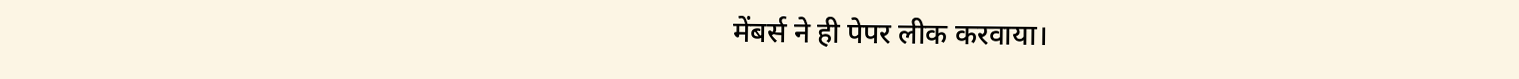मेंबर्स ने ही पेपर लीक करवाया।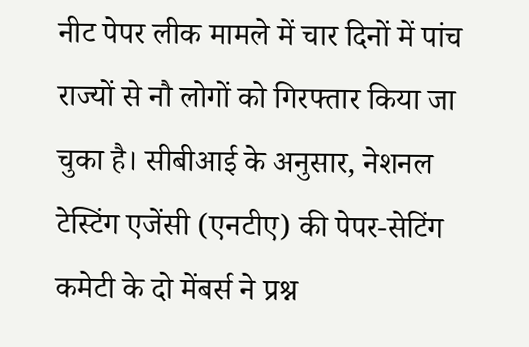नीट पेपर लीक मामले में चार दिनों में पांच राज्यों से नौ लोगों को गिरफ्तार किया जा चुका है। सीबीआई के अनुसार, नेशनल टेस्टिंग एजेंसी (एनटीए) की पेपर-सेटिंग कमेटी के दो मेंबर्स ने प्रश्न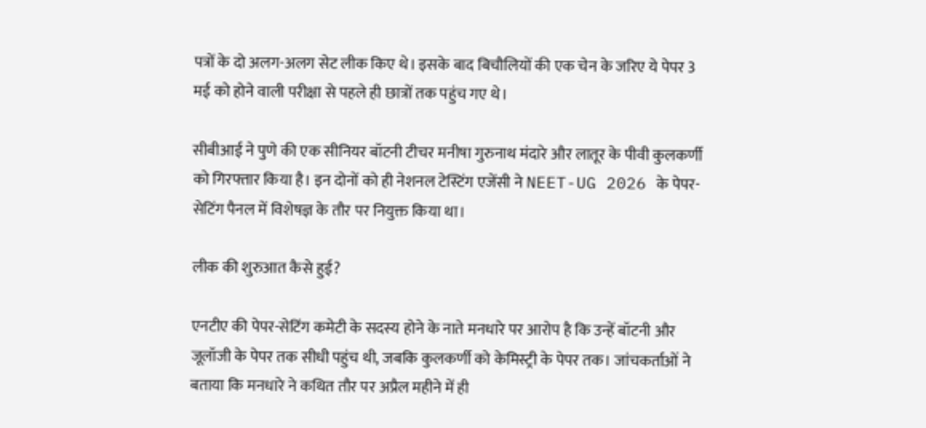पत्रों के दो अलग-अलग सेट लीक किए थे। इसके बाद बिचौलियों की एक चेन के जरिए ये पेपर 3 मई को होने वाली परीक्षा से पहले ही छात्रों तक पहुंच गए थे।

सीबीआई ने पुणे की एक सीनियर बॉटनी टीचर मनीषा गुरुनाथ मंदारे और लातूर के पीवी कुलकर्णी को गिरफ्तार किया है। इन दोनों को ही नेशनल टेस्टिंग एजेंसी ने NEET-UG 2026 के पेपर-सेटिंग पैनल में विशेषज्ञ के तौर पर नियुक्त किया था।

लीक की शुरुआत कैसे हुई?

एनटीए की पेपर-सेटिंग कमेटी के सदस्य होने के नाते मनधारे पर आरोप है कि उन्हें बॉटनी और जूलॉजी के पेपर तक सीधी पहुंच थी, जबकि कुलकर्णी को केमिस्ट्री के पेपर तक। जांचकर्ताओं ने बताया कि मनधारे ने कथित तौर पर अप्रैल महीने में ही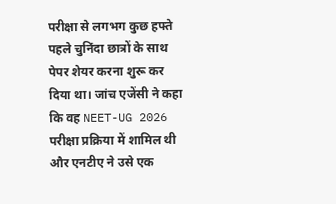परीक्षा से लगभग कुछ हफ्ते पहले चुनिंदा छात्रों के साथ पेपर शेयर करना शुरू कर दिया था। जांच एजेंसी ने कहा कि वह NEET-UG 2026 परीक्षा प्रक्रिया में शामिल थी और एनटीए ने उसे एक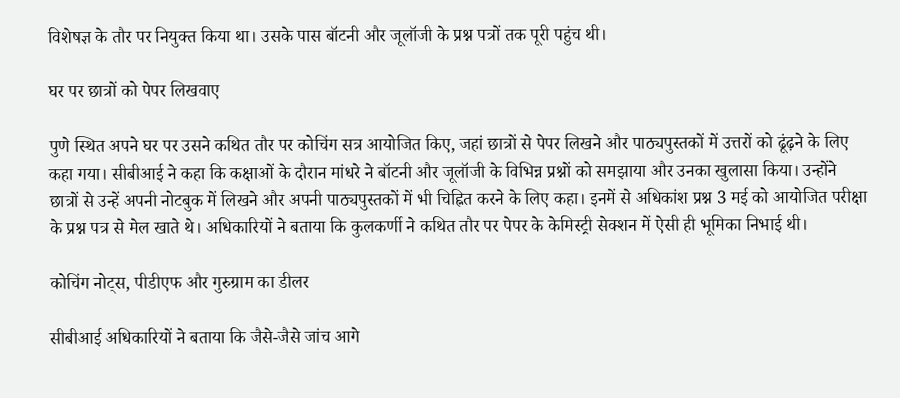विशेषज्ञ के तौर पर नियुक्त किया था। उसके पास बॉटनी और जूलॉजी के प्रश्न पत्रों तक पूरी पहुंच थी।

घर पर छात्रों को पेपर लिखवाए

पुणे स्थित अपने घर पर उसने कथित तौर पर कोचिंग सत्र आयोजित किए, जहां छात्रों से पेपर लिखने और पाठ्यपुस्तकों में उत्तरों को ढूंढ़ने के लिए कहा गया। सीबीआई ने कहा कि कक्षाओं के दौरान मांधरे ने बॉटनी और जूलॉजी के विभिन्न प्रश्नों को समझाया और उनका खुलासा किया। उन्होंने छात्रों से उन्हें अपनी नोटबुक में लिखने और अपनी पाठ्यपुस्तकों में भी चिह्नित करने के लिए कहा। इनमें से अधिकांश प्रश्न 3 मई को आयोजित परीक्षा के प्रश्न पत्र से मेल खाते थे। अधिकारियों ने बताया कि कुलकर्णी ने कथित तौर पर पेपर के केमिस्ट्री सेक्शन में ऐसी ही भूमिका निभाई थी।

कोचिंग नोट्स, पीडीएफ और गुरुग्राम का डीलर

सीबीआई अधिकारियों ने बताया कि जैसे-जैसे जांच आगे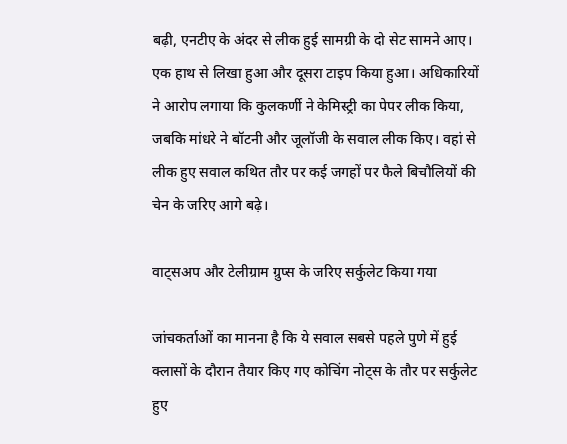बढ़ी, एनटीए के अंदर से लीक हुई सामग्री के दो सेट सामने आए। एक हाथ से लिखा हुआ और दूसरा टाइप किया हुआ। अधिकारियों ने आरोप लगाया कि कुलकर्णी ने केमिस्ट्री का पेपर लीक किया, जबकि मांधरे ने बॉटनी और जूलॉजी के सवाल लीक किए। वहां से लीक हुए सवाल कथित तौर पर कई जगहों पर फैले बिचौलियों की चेन के जरिए आगे बढ़े।

वाट्सअप और टेलीग्राम ग्रुप्स के जरिए सर्कुलेट किया गया

जांचकर्ताओं का मानना है कि ये सवाल सबसे पहले पुणे में हुई क्लासों के दौरान तैयार किए गए कोचिंग नोट्स के तौर पर सर्कुलेट हुए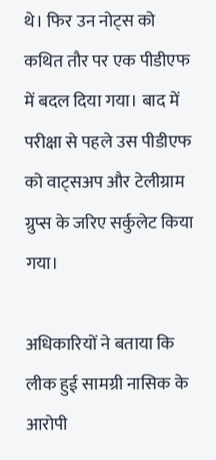थे। फिर उन नोट्स को कथित तौर पर एक पीडीएफ में बदल दिया गया। बाद में परीक्षा से पहले उस पीडीएफ को वाट्सअप और टेलीग्राम ग्रुप्स के जरिए सर्कुलेट किया गया।

अधिकारियों ने बताया कि लीक हुई सामग्री नासिक के आरोपी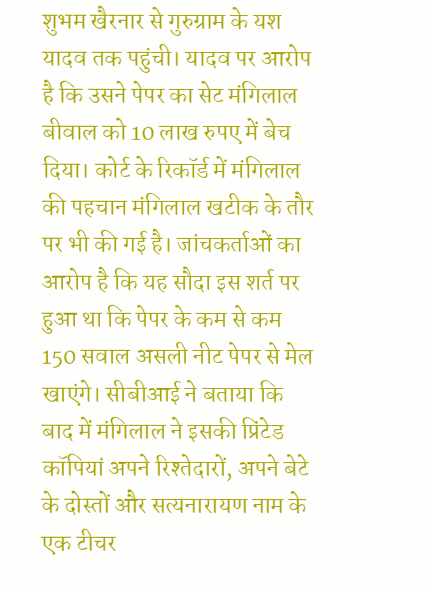शुभम खैरनार से गुरुग्राम के यश यादव तक पहुंची। यादव पर आरोप है कि उसने पेपर का सेट मंगिलाल बीवाल को 10 लाख रुपए में बेच दिया। कोर्ट के रिकॉर्ड में मंगिलाल की पहचान मंगिलाल खटीक के तौर पर भी की गई है। जांचकर्ताओं का आरोप है कि यह सौदा इस शर्त पर हुआ था कि पेपर के कम से कम 150 सवाल असली नीट पेपर से मेल खाएंगे। सीबीआई ने बताया कि बाद में मंगिलाल ने इसकी प्रिंटेड कॉपियां अपने रिश्तेदारों, अपने बेटे के दोस्तों और सत्यनारायण नाम के एक टीचर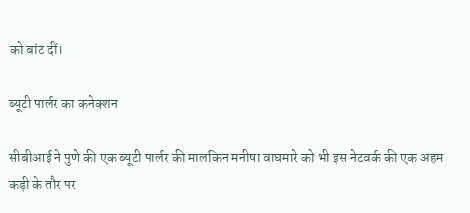को बांट दीं।

ब्यूटी पार्लर का कनेक्शन

सीबीआई ने पुणे की एक ब्यूटी पार्लर की मालकिन मनीषा वाघमारे को भी इस नेटवर्क की एक अहम कड़ी के तौर पर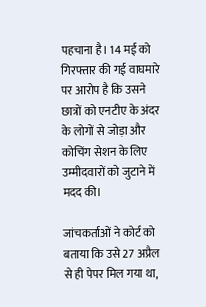पहचाना है। 14 मई को गिरफ्तार की गई वाघमारे पर आरोप है कि उसने छात्रों को एनटीए के अंदर के लोगों से जोड़ा और कोचिंग सेशन के लिए उम्मीदवारों को जुटाने में मदद की।

जांचकर्ताओं ने कोर्ट को बताया कि उसे 27 अप्रैल से ही पेपर मिल गया था,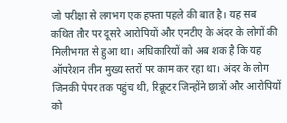जो परीक्षा से लगभग एक हफ्ता पहले की बात है। यह सब कथित तौर पर दूसरे आरोपियों और एनटीए के अंदर के लोगों की मिलीभगत से हुआ था। अधिकारियों को अब शक है कि यह ऑपरेशन तीन मुख्य स्तरों पर काम कर रहा था। अंदर के लोग जिनकी पेपर तक पहुंच थी, रिक्रूटर जिन्होंने छात्रों और आरोपियों को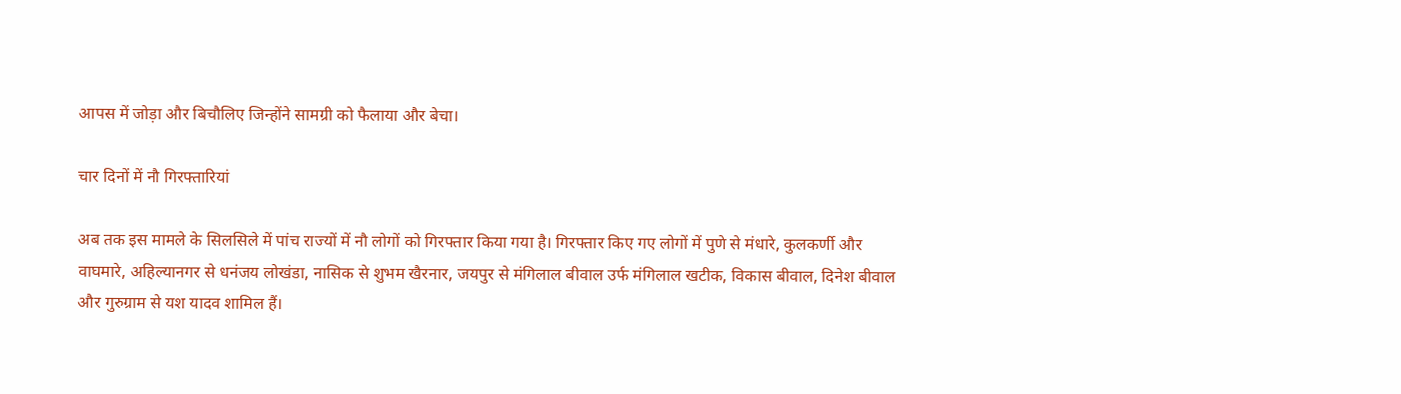आपस में जोड़ा और बिचौलिए जिन्होंने सामग्री को फैलाया और बेचा।

चार दिनों में नौ गिरफ्तारियां

अब तक इस मामले के सिलसिले में पांच राज्यों में नौ लोगों को गिरफ्तार किया गया है। गिरफ्तार किए गए लोगों में पुणे से मंधारे, कुलकर्णी और वाघमारे, अहिल्यानगर से धनंजय लोखंडा, नासिक से शुभम खैरनार, जयपुर से मंगिलाल बीवाल उर्फ मंगिलाल खटीक, विकास बीवाल, दिनेश बीवाल और गुरुग्राम से यश यादव शामिल हैं।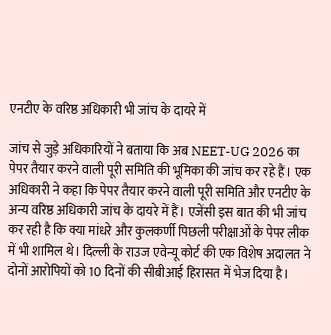एनटीए के वरिष्ठ अधिकारी भी जांच के दायरे में

जांच से जुड़े अधिकारियों ने बताया कि अब NEET-UG 2026 का पेपर तैयार करने वाली पूरी समिति की भूमिका की जांच कर रहे हैं। एक अधिकारी ने कहा कि पेपर तैयार करने वाली पूरी समिति और एनटीए के अन्य वरिष्ठ अधिकारी जांच के दायरे में हैं। एजेंसी इस बात की भी जांच कर रही है कि क्या मांधरे और कुलकर्णी पिछली परीक्षाओं के पेपर लीक में भी शामिल थे। दिल्ली के राउज एवेन्यू कोर्ट की एक विशेष अदालत ने दोनों आरोपियों को 10 दिनों की सीबीआई हिरासत में भेज दिया है।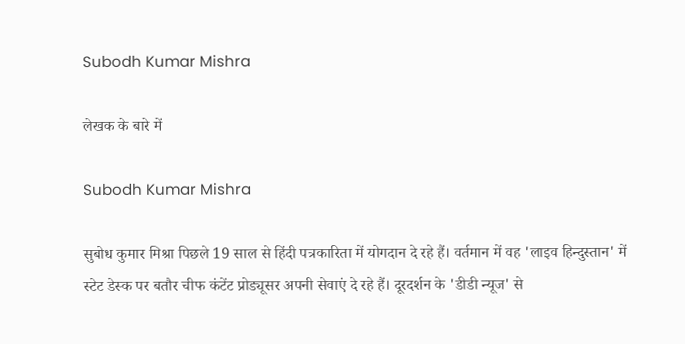Subodh Kumar Mishra

लेखक के बारे में

Subodh Kumar Mishra

सुबोध कुमार मिश्रा पिछले 19 साल से हिंदी पत्रकारिता में योगदान दे रहे हैं। वर्तमान में वह 'लाइव हिन्दुस्तान' में स्टेट डेस्क पर बतौर चीफ कंटेंट प्रोड्यूसर अपनी सेवाएं दे रहे हैं। दूरदर्शन के 'डीडी न्यूज' से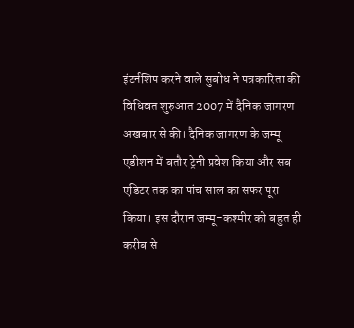इंटर्नशिप करने वाले सुबोध ने पत्रकारिता की विधिवत शुरुआत 2007 में दैनिक जागरण अखबार से की। दैनिक जागरण के जम्मू एडीशन में बतौर ट्रेनी प्रवेश किया और सब एडिटर तक का पांच साल का सफर पूरा किया। इस दौरान जम्मू-कश्मीर को बहुत ही करीब से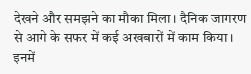देखने और समझने का मौका मिला। दैनिक जागरण से आगे के सफर में कई अखबारों में काम किया। इनमें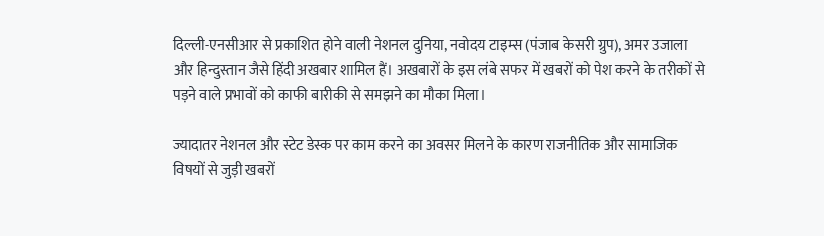दिल्ली-एनसीआर से प्रकाशित होने वाली नेशनल दुनिया, नवोदय टाइम्स (पंजाब केसरी ग्रुप), अमर उजाला और हिन्दुस्तान जैसे हिंदी अखबार शामिल हैं। अखबारों के इस लंबे सफर में खबरों को पेश करने के तरीकों से पड़ने वाले प्रभावों को काफी बारीकी से समझने का मौका मिला।

ज्यादातर नेशनल और स्टेट डेस्क पर काम करने का अवसर मिलने के कारण राजनीतिक और सामाजिक विषयों से जुड़ी खबरों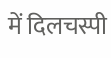में दिलचस्पी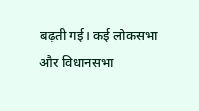बढ़ती गई। कई लोकसभा और विधानसभा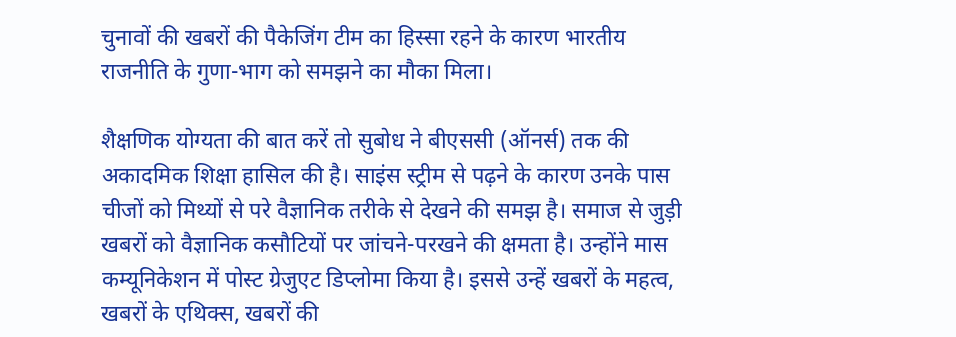चुनावों की खबरों की पैकेजिंग टीम का हिस्सा रहने के कारण भारतीय राजनीति के गुणा-भाग को समझने का मौका मिला।

शैक्षणिक योग्यता की बात करें तो सुबोध ने बीएससी (ऑनर्स) तक की अकादमिक शिक्षा हासिल की है। साइंस स्ट्रीम से पढ़ने के कारण उनके पास चीजों को मिथ्यों से परे वैज्ञानिक तरीके से देखने की समझ है। समाज से जुड़ी खबरों को वैज्ञानिक कसौटियों पर जांचने-परखने की क्षमता है। उन्होंने मास कम्यूनिकेशन में पोस्ट ग्रेजुएट डिप्लोमा किया है। इससे उन्हें खबरों के महत्व, खबरों के एथिक्स, खबरों की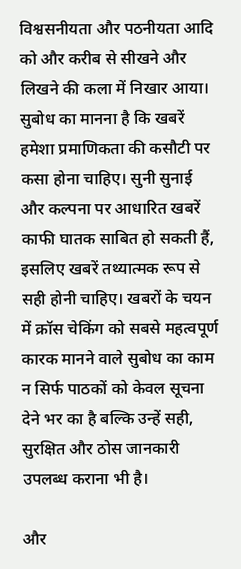विश्वसनीयता और पठनीयता आदि को और करीब से सीखने और लिखने की कला में निखार आया। सुबोध का मानना है कि खबरें हमेशा प्रमाणिकता की कसौटी पर कसा होना चाहिए। सुनी सुनाई और कल्पना पर आधारित खबरें काफी घातक साबित हो सकती हैं, इसलिए खबरें तथ्यात्मक रूप से सही होनी चाहिए। खबरों के चयन में क्रॉस चेकिंग को सबसे महत्वपूर्ण कारक मानने वाले सुबोध का काम न सिर्फ पाठकों को केवल सूचना देने भर का है बल्कि उन्हें सही, सुरक्षित और ठोस जानकारी उपलब्ध कराना भी है।

और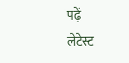पढ़ें
लेटेस्ट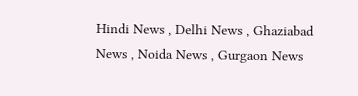Hindi News , Delhi News , Ghaziabad News , Noida News , Gurgaon News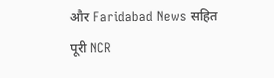और Faridabad News सहित पूरी NCR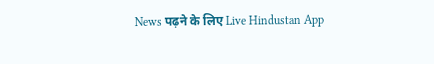News पढ़ने के लिए Live Hindustan App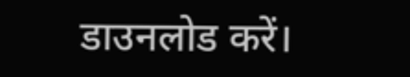डाउनलोड करें।